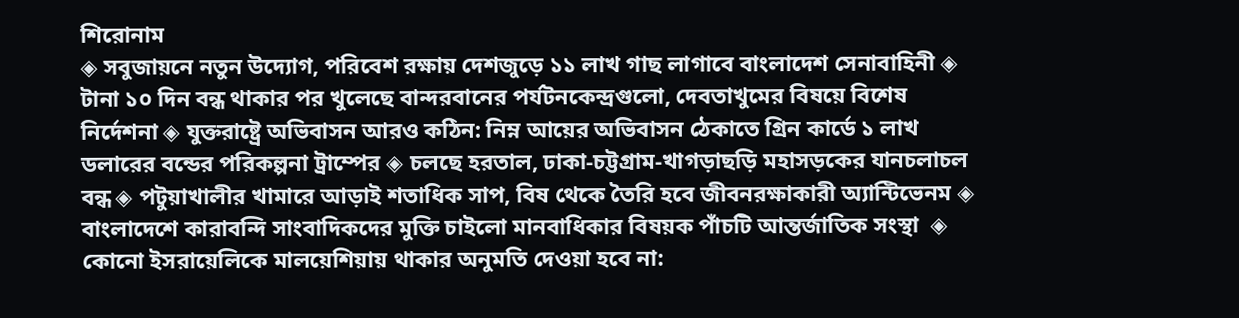শিরোনাম
◈ সবুজায়নে নতুন উদ্যোগ, পরিবেশ রক্ষায় দেশজুড়ে ১১ লাখ গাছ লাগাবে বাংলাদেশ সেনাবাহিনী ◈ টানা ১০ দিন বন্ধ থাকার পর খুলেছে বান্দরবানের পর্যটনকেন্দ্রগুলো, দেবতাখুমের বিষয়ে বিশেষ নির্দেশনা ◈ যুক্তরাষ্ট্রে অভিবাসন আরও কঠিন: নিম্ন আয়ের অভিবাসন ঠেকাতে গ্রিন কার্ডে ১ লাখ ডলারের বন্ডের পরিকল্পনা ট্রাম্পের ◈ চলছে হরতাল, ঢাকা-চট্টগ্রাম-খাগড়াছড়ি মহাসড়কের যানচলাচল বন্ধ ◈ পটুয়াখালীর খামারে আড়াই শতাধিক সাপ, বিষ থেকে তৈরি হবে জীবনরক্ষাকারী অ্যান্টিভেনম ◈ বাংলাদেশে কারাবন্দি সাংবাদিকদের মুক্তি চাইলো মানবা‌ধিকার বিষয়ক পাঁচটি আন্তর্জাতিক সংস্থা  ◈ কোনো ইসরায়েলিকে মালয়েশিয়ায় থাকার অনুমতি দেওয়া হবে না: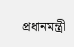প্রধানমন্ত্রী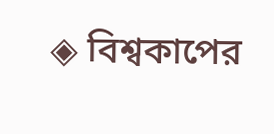◈ বিশ্বকাপের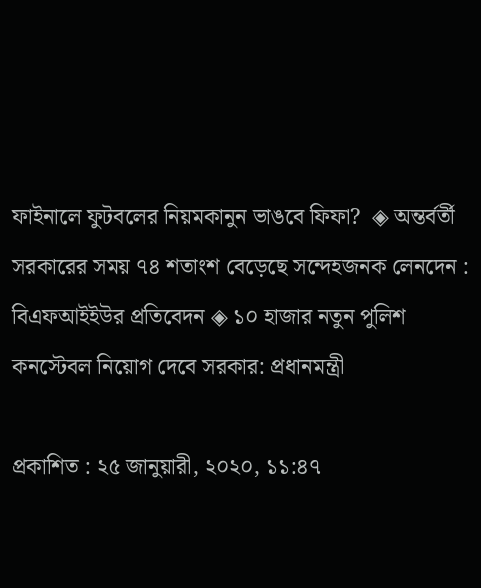ফাইনালে ফুটবলের নিয়মকানুন ভাঙবে ফিফা?  ◈ অন্তর্বর্তী সরকারের সময় ৭৪ শতাংশ বেড়েছে সন্দেহজনক লেনদেন : বিএফআইইউর প্রতিবেদন ◈ ১০ হাজার নতুন পুলিশ কনস্টেবল নিয়োগ দেবে সরকার: প্রধানমন্ত্রী

প্রকাশিত : ২৫ জানুয়ারী, ২০২০, ১১:৪৭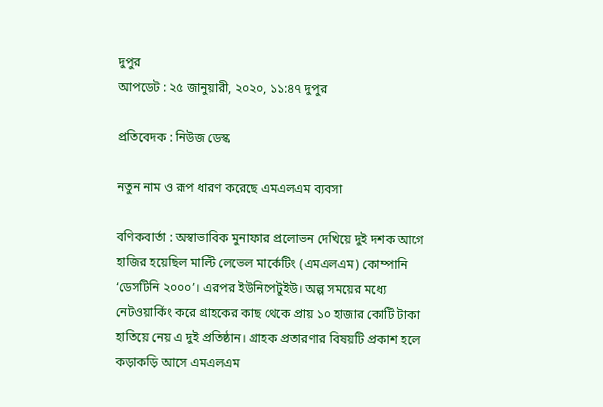দুপুর
আপডেট : ২৫ জানুয়ারী, ২০২০, ১১:৪৭ দুপুর

প্রতিবেদক : নিউজ ডেস্ক

নতুন নাম ও রূপ ধারণ করেছে এমএলএম ব্যবসা

বণিকবার্তা : অস্বাভাবিক মুনাফার প্রলোভন দেখিয়ে দুই দশক আগে হাজির হয়েছিল মাল্টি লেভেল মার্কেটিং (এমএলএম) কোম্পানি ‘ডেসটিনি ২০০০’। এরপর ইউনিপেটুইউ। অল্প সময়ের মধ্যে নেটওয়ার্কিং করে গ্রাহকের কাছ থেকে প্রায় ১০ হাজার কোটি টাকা হাতিয়ে নেয় এ দুই প্রতিষ্ঠান। গ্রাহক প্রতারণার বিষয়টি প্রকাশ হলে কড়াকড়ি আসে এমএলএম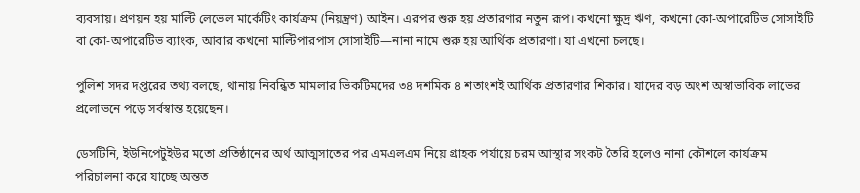ব্যবসায়। প্রণয়ন হয় মাল্টি লেভেল মার্কেটিং কার্যক্রম (নিয়ন্ত্রণ) আইন। এরপর শুরু হয় প্রতারণার নতুন রূপ। কখনো ক্ষুদ্র ঋণ, কখনো কো-অপারেটিভ সোসাইটি বা কো-অপারেটিভ ব্যাংক, আবার কখনো মাল্টিপারপাস সোসাইটি—নানা নামে শুরু হয় আর্থিক প্রতারণা। যা এখনো চলছে।

পুলিশ সদর দপ্তরের তথ্য বলছে, থানায় নিবন্ধিত মামলার ভিকটিমদের ৩৪ দশমিক ৪ শতাংশই আর্থিক প্রতারণার শিকার। যাদের বড় অংশ অস্বাভাবিক লাভের প্রলোভনে পড়ে সর্বস্বান্ত হয়েছেন।

ডেসটিনি, ইউনিপেটুইউর মতো প্রতিষ্ঠানের অর্থ আত্মসাতের পর এমএলএম নিয়ে গ্রাহক পর্যায়ে চরম আস্থার সংকট তৈরি হলেও নানা কৌশলে কার্যক্রম পরিচালনা করে যাচ্ছে অন্তত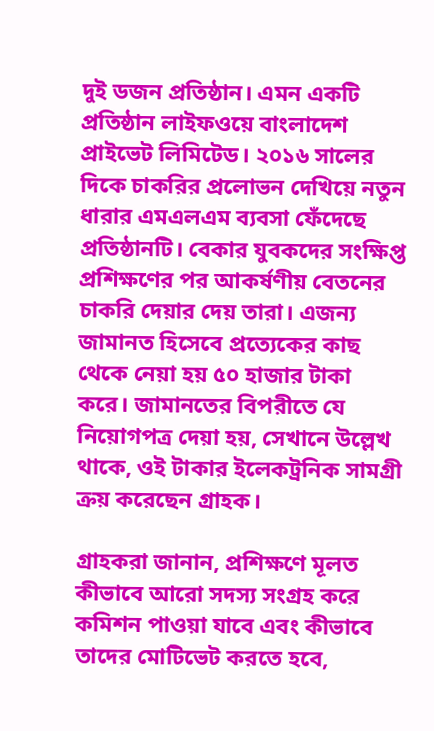দুই ডজন প্রতিষ্ঠান। এমন একটি প্রতিষ্ঠান লাইফওয়ে বাংলাদেশ প্রাইভেট লিমিটেড। ২০১৬ সালের দিকে চাকরির প্রলোভন দেখিয়ে নতুন ধারার এমএলএম ব্যবসা ফেঁদেছে প্রতিষ্ঠানটি। বেকার যুবকদের সংক্ষিপ্ত প্রশিক্ষণের পর আকর্ষণীয় বেতনের চাকরি দেয়ার দেয় তারা। এজন্য জামানত হিসেবে প্রত্যেকের কাছ থেকে নেয়া হয় ৫০ হাজার টাকা করে। জামানতের বিপরীতে যে নিয়োগপত্র দেয়া হয়, সেখানে উল্লেখ থাকে, ওই টাকার ইলেকট্রনিক সামগ্রী ক্রয় করেছেন গ্রাহক।

গ্রাহকরা জানান, প্রশিক্ষণে মূলত কীভাবে আরো সদস্য সংগ্রহ করে কমিশন পাওয়া যাবে এবং কীভাবে তাদের মোটিভেট করতে হবে,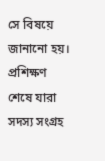সে বিষয়ে জানানো হয়। প্রশিক্ষণ শেষে যারা সদস্য সংগ্রহ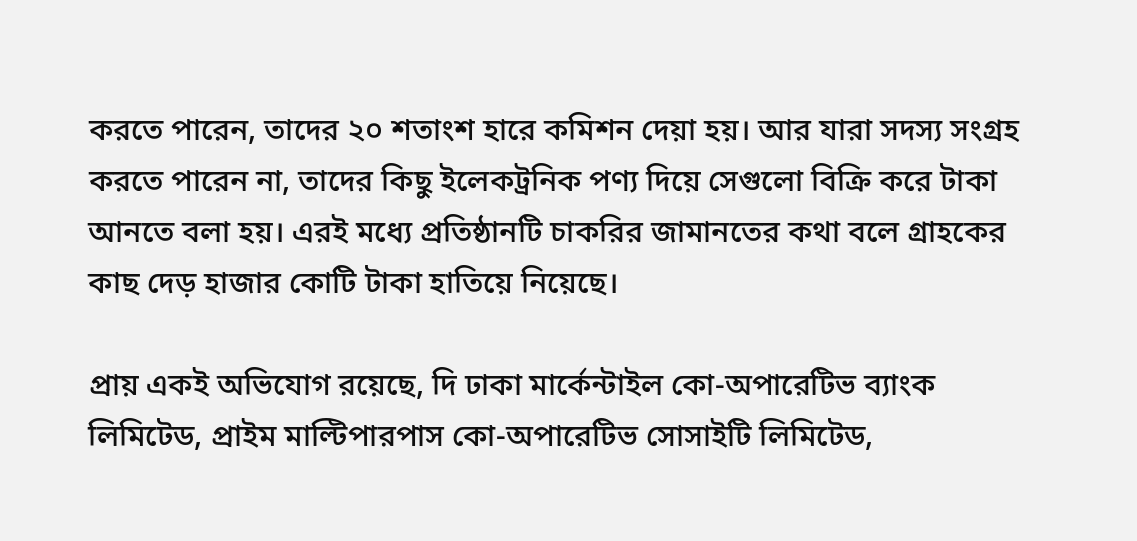করতে পারেন, তাদের ২০ শতাংশ হারে কমিশন দেয়া হয়। আর যারা সদস্য সংগ্রহ করতে পারেন না, তাদের কিছু ইলেকট্রনিক পণ্য দিয়ে সেগুলো বিক্রি করে টাকা আনতে বলা হয়। এরই মধ্যে প্রতিষ্ঠানটি চাকরির জামানতের কথা বলে গ্রাহকের কাছ দেড় হাজার কোটি টাকা হাতিয়ে নিয়েছে।

প্রায় একই অভিযোগ রয়েছে, দি ঢাকা মার্কেন্টাইল কো-অপারেটিভ ব্যাংক লিমিটেড, প্রাইম মাল্টিপারপাস কো-অপারেটিভ সোসাইটি লিমিটেড,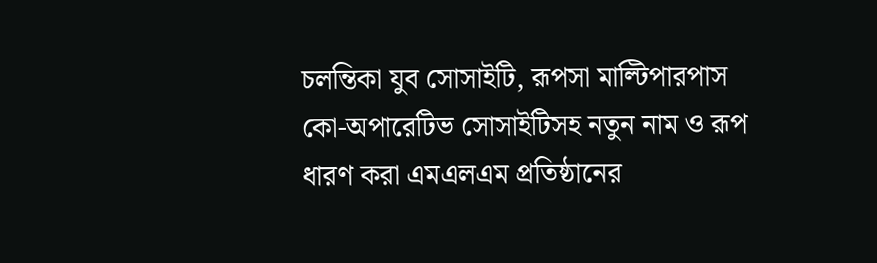চলন্তিকা যুব সোসাইটি, রূপসা মাল্টিপারপাস কো-অপারেটিভ সোসাইটিসহ নতুন নাম ও রূপ ধারণ করা এমএলএম প্রতিষ্ঠানের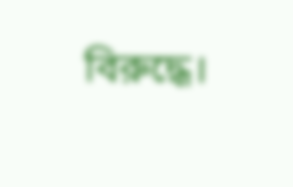বিরুদ্ধে।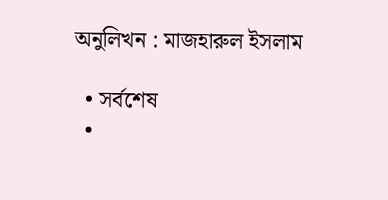অনুলিখন : মাজহারুল ইসলাম

  • সর্বশেষ
  •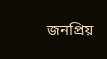জনপ্রিয়